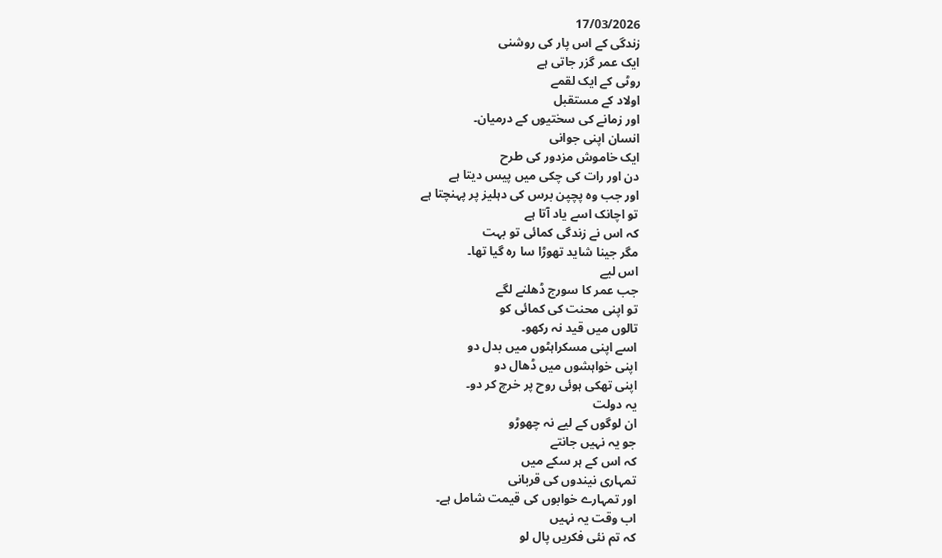17/03/2026
زندگی کے اس پار کی روشنی
ایک عمر گزر جاتی ہے
روٹی کے ایک لقمے
اولاد کے مستقبل
اور زمانے کی سختیوں کے درمیان۔
انسان اپنی جوانی
ایک خاموش مزدور کی طرح
دن اور رات کی چکی میں پیس دیتا ہے
اور جب وہ پچپن برس کی دہلیز پر پہنچتا ہے
تو اچانک اسے یاد آتا ہے
کہ اس نے زندگی کمائی تو بہت
مگر جینا شاید تھوڑا سا رہ گیا تھا۔
اس لیے
جب عمر کا سورج ڈھلنے لگے
تو اپنی محنت کی کمائی کو
تالوں میں قید نہ رکھو۔
اسے اپنی مسکراہٹوں میں بدل دو
اپنی خواہشوں میں ڈھال دو
اپنی تھکی ہوئی روح پر خرچ کر دو۔
یہ دولت
ان لوگوں کے لیے نہ چھوڑو
جو یہ نہیں جانتے
کہ اس کے ہر سکے میں
تمہاری نیندوں کی قربانی
اور تمہارے خوابوں کی قیمت شامل ہے۔
اب وقت یہ نہیں
کہ تم نئی فکریں پال لو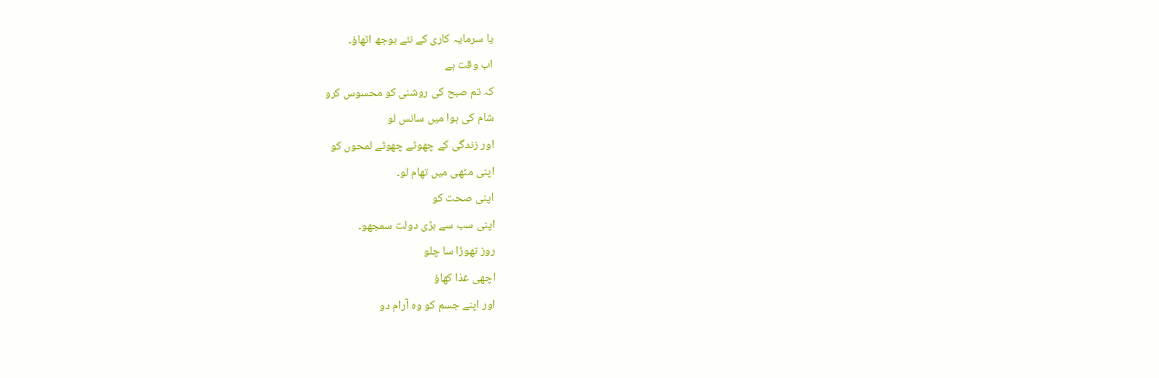یا سرمایہ کاری کے نئے بوجھ اٹھاؤ۔
اب وقت ہے
کہ تم صبح کی روشنی کو محسوس کرو
شام کی ہوا میں سانس لو
اور زندگی کے چھوٹے چھوٹے لمحوں کو
اپنی مٹھی میں تھام لو۔
اپنی صحت کو
اپنی سب سے بڑی دولت سمجھو۔
روز تھوڑا سا چلو
اچھی غذا کھاؤ
اور اپنے جسم کو وہ آرام دو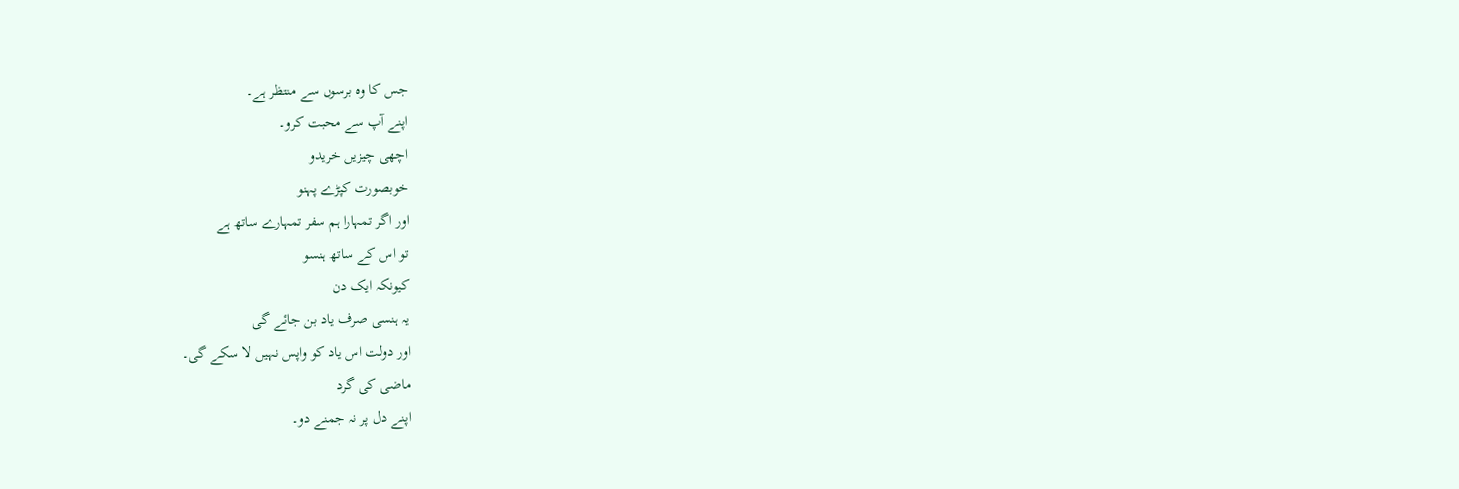جس کا وہ برسوں سے منتظر ہے۔
اپنے آپ سے محبت کرو۔
اچھی چیزیں خریدو
خوبصورت کپڑے پہنو
اور اگر تمہارا ہم سفر تمہارے ساتھ ہے
تو اس کے ساتھ ہنسو
کیونکہ ایک دن
یہ ہنسی صرف یاد بن جائے گی
اور دولت اس یاد کو واپس نہیں لا سکے گی۔
ماضی کی گرد
اپنے دل پر نہ جمنے دو۔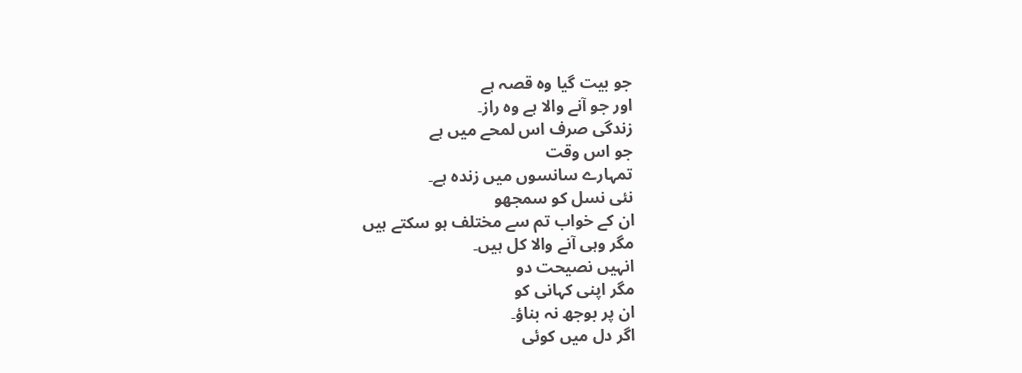جو بیت گیا وہ قصہ ہے
اور جو آنے والا ہے وہ راز۔
زندگی صرف اس لمحے میں ہے
جو اس وقت
تمہارے سانسوں میں زندہ ہے۔
نئی نسل کو سمجھو
ان کے خواب تم سے مختلف ہو سکتے ہیں
مگر وہی آنے والا کل ہیں۔
انہیں نصیحت دو
مگر اپنی کہانی کو
ان پر بوجھ نہ بناؤ۔
اگر دل میں کوئی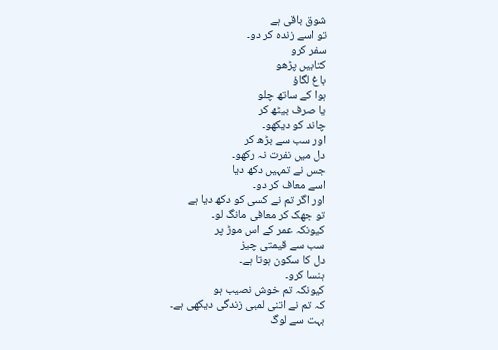شوق باقی ہے
تو اسے زندہ کر دو۔
سفر کرو
کتابیں پڑھو
باغ لگاؤ
ہوا کے ساتھ چلو
یا صرف بیٹھ کر
چاند کو دیکھو۔
اور سب سے بڑھ کر
دل میں نفرت نہ رکھو۔
جس نے تمہیں دکھ دیا
اسے معاف کر دو۔
اور اگر تم نے کسی کو دکھ دیا ہے
تو جھک کر معافی مانگ لو۔
کیونکہ عمر کے اس موڑ پر
سب سے قیمتی چیز
دل کا سکون ہوتا ہے۔
ہنسا کرو۔
کیونکہ تم خوش نصیب ہو
کہ تم نے اتنی لمبی زندگی دیکھی ہے۔
بہت سے لوگ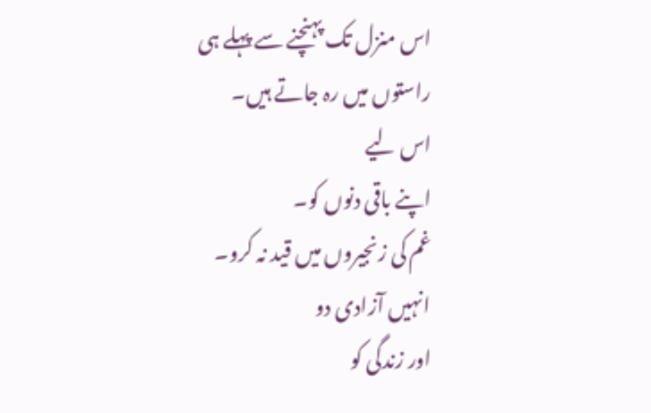اس منزل تک پہنچنے سے پہلے ہی
راستوں میں رہ جاتے ہیں۔
اس لیے
اپنے باقی دنوں کو۔
غم کی زنجیروں میں قید نہ کرو۔
انہیں آزادی دو
اور زندگی کو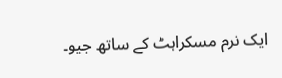ایک نرم مسکراہٹ کے ساتھ جیو۔